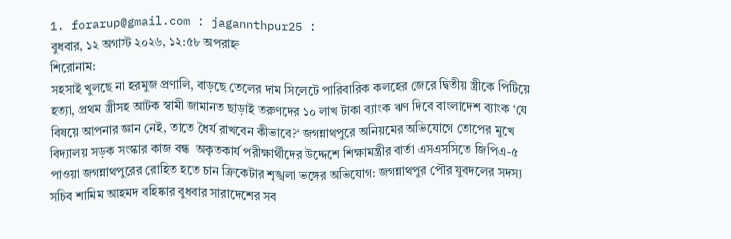1. forarup@gmail.com : jagannthpur25 :
বুধবার, ১২ অগাস্ট ২০২৬, ১২:৫৮ অপরাহ্ন
শিরোনাম:
সহসাই খুলছে না হরমুজ প্রণালি, বাড়ছে তেলের দাম সিলেটে পারিবারিক কলহের জেরে দ্বিতীয় স্ত্রীকে পিটিয়ে হত্যা, প্রথম স্ত্রীসহ আটক স্বামী জামানত ছাড়াই তরুণদের ১০ লাখ টাকা ব্যাংক ঋণ দিবে বাংলাদেশ ব্যাংক ‘যে বিষয়ে আপনার জ্ঞান নেই, তাতে ধৈর্য রাখবেন কীভাবে?‘ জগন্নাথপুরে অনিয়মের অভিযোগে তোপের মুখে বিদ্যালয় সড়ক সংস্কার কাজ বন্ধ  অকৃতকার্য পরীক্ষার্থীদের উদ্দেশে শিক্ষামন্ত্রীর বার্তা এসএসসিতে জিপিএ-৫ পাওয়া জগন্নাথপুরের রোহিত হতে চান ক্রিকেটার শৃঙ্খলা ভঙ্গের অভিযোগ: জগন্নাথপুর পৌর যুবদলের সদস্য সচিব শামিম আহমদ বহিষ্কার বুধবার সারাদেশের সব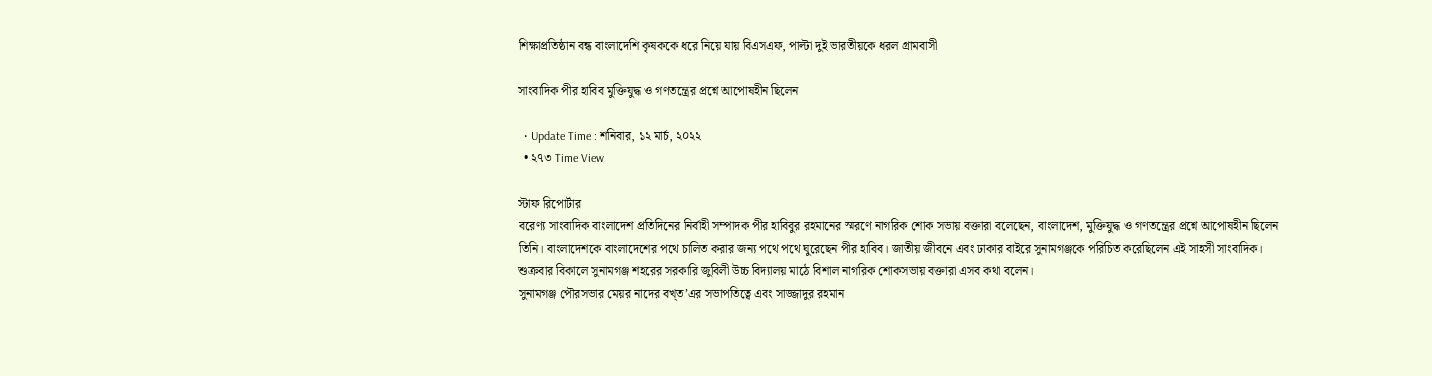শিক্ষাপ্রতিষ্ঠান বন্ধ বাংলাদেশি কৃষককে ধরে নিয়ে যায় বিএসএফ, পাল্টা দুই ভারতীয়কে ধরল গ্রামবাসী

সাংবাদিক পীর হাবিব মুক্তিযুদ্ধ ও গণতন্ত্রের প্রশ্নে আপোষহীন ছিলেন

  • Update Time : শনিবার, ১২ মার্চ, ২০২২
  • ২৭৩ Time View

স্টাফ রিপোর্টার
বরেণ্য সাংবাদিক বাংলাদেশ প্রতিদিনের নির্বাহী সম্পাদক পীর হাবিবুর রহমানের স্মরণে নাগরিক শোক সভায় বক্তারা বলেছেন, বাংলাদেশ, মুক্তিযুদ্ধ ও গণতন্ত্রের প্রশ্নে আপোষহীন ছিলেন তিনি। বাংলাদেশকে বাংলাদেশের পথে চালিত করার জন্য পথে পথে ঘুরেছেন পীর হাবিব। জাতীয় জীবনে এবং ঢাকার বাইরে সুনামগঞ্জকে পরিচিত করেছিলেন এই সাহসী সাংবাদিক।
শুক্রবার বিকালে সুনামগঞ্জ শহরের সরকারি জুবিলী উচ্চ বিদ্যালয় মাঠে বিশাল নাগরিক শোকসভায় বক্তারা এসব কথা বলেন।
সুনামগঞ্জ পৌরসভার মেয়র নাদের বখ্ত’এর সভাপতিত্বে এবং সাজ্জাদুর রহমান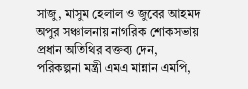সাজু, মাসুম হেলাল ও জুবের আহমদ অপুর সঞ্চালনায় নাগরিক শোকসভায় প্রধান অতিথির বক্তব্য দেন, পরিকল্পনা মন্ত্রী এমএ মান্নান এমপি,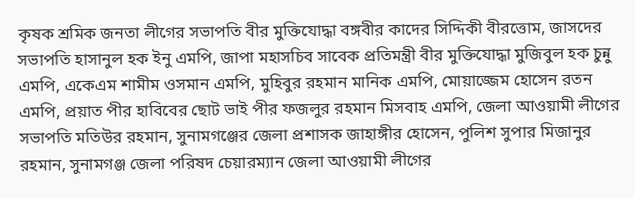কৃষক শ্রমিক জনতা লীগের সভাপতি বীর মুক্তিযোদ্ধা বঙ্গবীর কাদের সিদ্দিকী বীরত্তোম, জাসদের সভাপতি হাসানুল হক ইনু এমপি, জাপা মহাসচিব সাবেক প্রতিমন্ত্রী বীর মুক্তিযোদ্ধা মুজিবুল হক চুন্নু এমপি, একেএম শামীম ওসমান এমপি, মুহিবুর রহমান মানিক এমপি, মোয়াজ্জেম হোসেন রতন এমপি, প্রয়াত পীর হাবিবের ছোট ভাই পীর ফজলুর রহমান মিসবাহ এমপি, জেলা আওয়ামী লীগের সভাপতি মতিউর রহমান, সুনামগঞ্জের জেলা প্রশাসক জাহাঙ্গীর হোসেন, পুলিশ সুপার মিজানুর রহমান, সুনামগঞ্জ জেলা পরিষদ চেয়ারম্যান জেলা আওয়ামী লীগের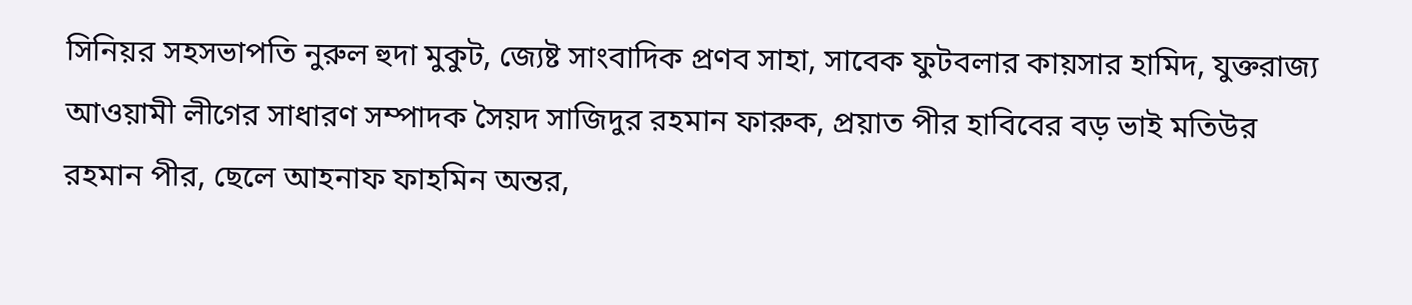সিনিয়র সহসভাপতি নুরুল হুদা মুকুট, জ্যেষ্ট সাংবাদিক প্রণব সাহা, সাবেক ফুটবলার কায়সার হামিদ, যুক্তরাজ্য আওয়ামী লীগের সাধারণ সম্পাদক সৈয়দ সাজিদুর রহমান ফারুক, প্রয়াত পীর হাবিবের বড় ভাই মতিউর রহমান পীর, ছেলে আহনাফ ফাহমিন অন্তর,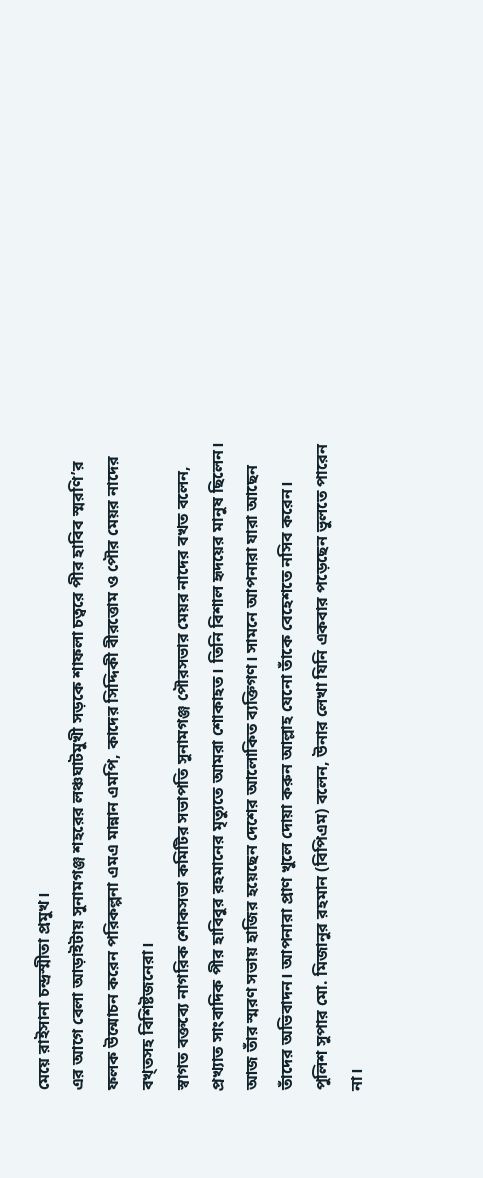মেয়ে রাইসানা চন্দ্রস্মীতা প্রমুখ।
এর আগে বেলা আড়াইটায় সুনামগঞ্জ শহরের লঞ্চঘাটমুখী সড়কে শাফলা চত্বরে পীর হাবিব স্মরণি’র ফলক উন্মোচন করেন পরিকল্পনা এমএ মান্নান এমপি, কাদের সিদ্দিকী বীরত্তোম ও পৌর মেয়র নাদের বখ্তসহ বিশিষ্টজনেরা।
স্বাগত বক্তব্যে নাগরিক শোকসভা কমিটির সভাপতি সুনামগঞ্জ পৌরসভার মেয়র নাদের বখত বলেন, প্রখ্যাত সাংবাদিক পীর হাবিবুর রহমানের মৃত্যুতে আমরা শোকাহত। তিনি বিশাল হৃদয়ের মানুষ ছিলেন। আজ তাঁর স্মরণ সভায় হাজির হয়েছেন দেশের আলোকিত ব্যক্তিগণ। সামনে আপনারা যারা আছেন তাঁদের অভিবাদন। আপনারা প্রাণ খুলে দোয়া করুন আল্লাহ যেনো তাঁকে বেহেশতে নসিব করেন।
পুলিশ সুপার মো. মিজানুর রহমান (বিপিএম) বলেন, উনার লেখা যিনি একবার পড়েছেন ভুলতে পারেন না।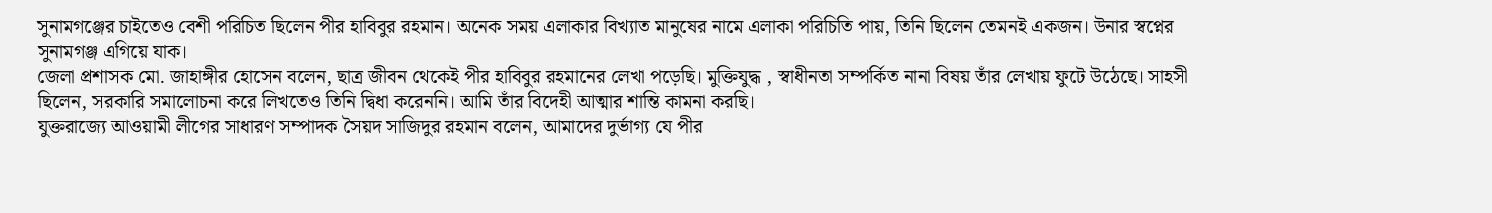সুনামগঞ্জের চাইতেও বেশী পরিচিত ছিলেন পীর হাবিবুর রহমান। অনেক সময় এলাকার বিখ্যাত মানুষের নামে এলাকা পরিচিতি পায়, তিনি ছিলেন তেমনই একজন। উনার স্বপ্নের সুনামগঞ্জ এগিয়ে যাক।
জেলা প্রশাসক মো. জাহাঙ্গীর হোসেন বলেন, ছাত্র জীবন থেকেই পীর হাবিবুর রহমানের লেখা পড়েছি। মুক্তিযুদ্ধ , স্বাধীনতা সম্পর্কিত নানা বিষয় তাঁর লেখায় ফুটে উঠেছে। সাহসী ছিলেন, সরকারি সমালোচনা করে লিখতেও তিনি দ্বিধা করেননি। আমি তাঁর বিদেহী আত্মার শান্তি কামনা করছি।
যুক্তরাজ্যে আওয়ামী লীগের সাধারণ সম্পাদক সৈয়দ সাজিদুর রহমান বলেন, আমাদের দুর্ভাগ্য যে পীর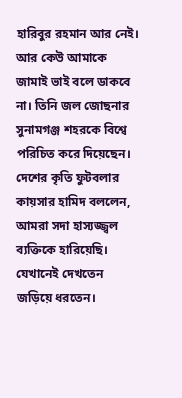হারিবুর রহমান আর নেই। আর কেউ আমাকে জামাই ভাই বলে ডাকবে না। তিনি জল জোছনার সুনামগঞ্জ শহরকে বিশ্বে পরিচিত করে দিয়েছেন।
দেশের কৃতি ফুটবলার কায়সার হামিদ বললেন, আমরা সদা হাস্যজ্জ্বল ব্যক্তিকে হারিয়েছি। যেখানেই দেখতেন জড়িয়ে ধরতেন।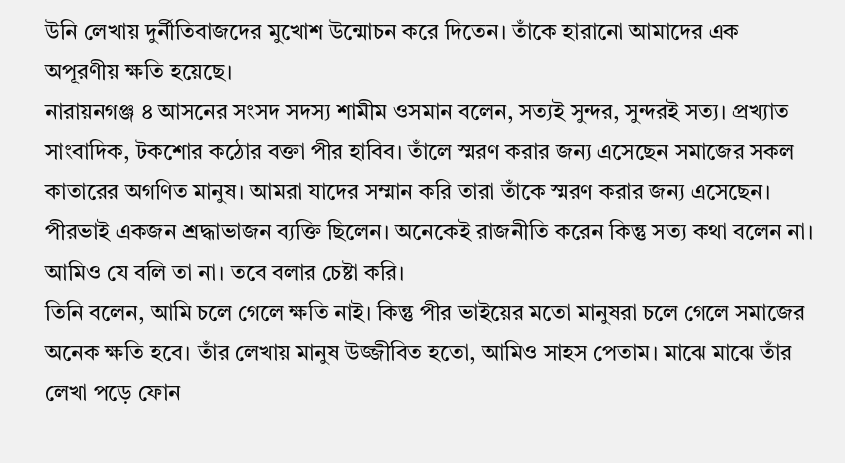উনি লেখায় দুর্নীতিবাজদের মুখোশ উন্মোচন করে দিতেন। তাঁকে হারানো আমাদের এক অপূরণীয় ক্ষতি হয়েছে।
নারায়নগঞ্জ ৪ আসনের সংসদ সদস্য শামীম ওসমান বলেন, সত্যই সুন্দর, সুন্দরই সত্য। প্রখ্যাত সাংবাদিক, টকশোর কঠোর বক্তা পীর হাবিব। তাঁলে স্মরণ করার জন্য এসেছেন সমাজের সকল কাতারের অগণিত মানুষ। আমরা যাদের সম্মান করি তারা তাঁকে স্মরণ করার জন্য এসেছেন। পীরভাই একজন শ্রদ্ধাভাজন ব্যক্তি ছিলেন। অনেকেই রাজনীতি করেন কিন্তু সত্য কথা বলেন না। আমিও যে বলি তা না। তবে বলার চেষ্টা করি।
তিনি বলেন, আমি চলে গেলে ক্ষতি নাই। কিন্তু পীর ভাইয়ের মতো মানুষরা চলে গেলে সমাজের অনেক ক্ষতি হবে। তাঁর লেখায় মানুষ উজ্জীবিত হতো, আমিও সাহস পেতাম। মাঝে মাঝে তাঁর লেখা পড়ে ফোন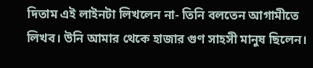দিতাম এই লাইনটা লিখলেন না- তিনি বলতেন আগামীতে লিখব। উনি আমার থেকে হাজার গুণ সাহসী মানুষ ছিলেন।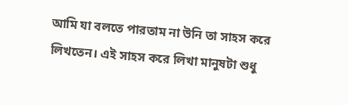আমি যা বলতে পারতাম না উনি তা সাহস করে লিখতেন। এই সাহস করে লিখা মানুষটা শুধু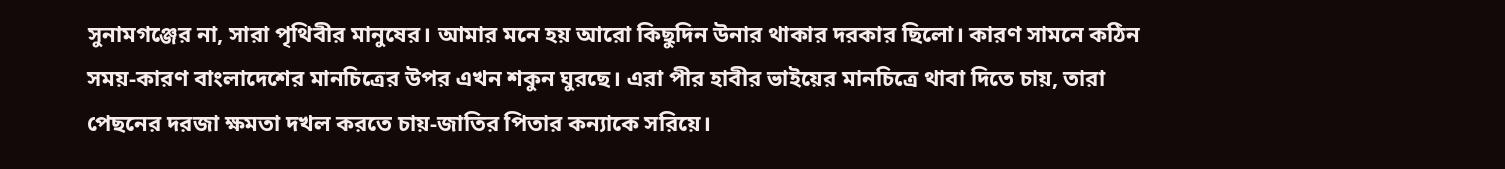সুনামগঞ্জের না, সারা পৃথিবীর মানুষের। আমার মনে হয় আরো কিছুদিন উনার থাকার দরকার ছিলো। কারণ সামনে কঠিন সময়-কারণ বাংলাদেশের মানচিত্রের উপর এখন শকুন ঘুরছে। এরা পীর হাবীর ভাইয়ের মানচিত্রে থাবা দিতে চায়, তারা পেছনের দরজা ক্ষমতা দখল করতে চায়-জাতির পিতার কন্যাকে সরিয়ে।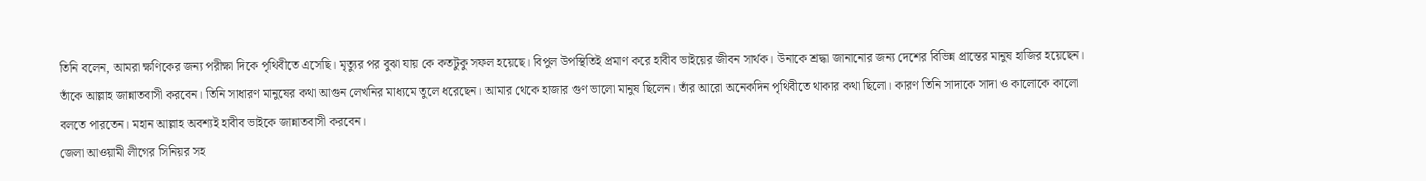তিনি বলেন, আমরা ক্ষণিকের জন্য পরীক্ষা দিকে পৃথিবীতে এসেছি। মৃত্যুর পর বুঝা যায় কে কতটুকু সফল হয়েছে। বিপুল উপস্থিতিই প্রমাণ করে হাবীব ভাইয়ের জীবন সার্থক। উনাকে শ্রদ্ধা জানানোর জন্য দেশের বিভিন্ন প্রান্তের মানুষ হাজির হয়েছেন। তাঁকে আল্লাহ জান্নাতবাসী করবেন। তিনি সাধারণ মানুষের কথা আগুন লেখনির মাধ্যমে তুলে ধরেছেন। আমার থেকে হাজার গুণ ভালো মানুষ ছিলেন। তাঁর আরো অনেকদিন পৃথিবীতে থাকার কথা ছিলো। কারণ তিনি সাদাকে সাদা ও কালোকে কালো বলতে পারতেন। মহান আল্লাহ অবশ্যই হাবীব ভাইকে জান্নাতবাসী করবেন।
জেলা আওয়ামী লীগের সিনিয়র সহ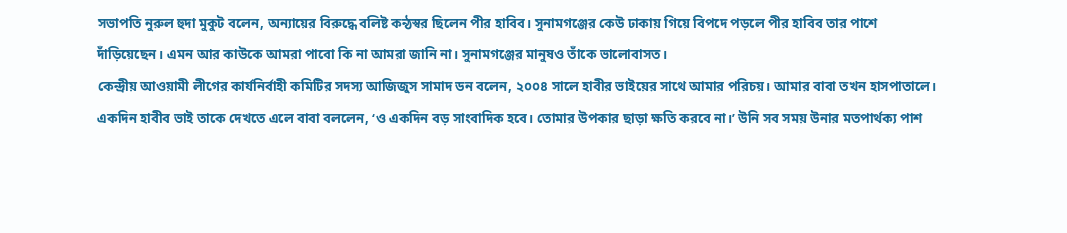সভাপতি নুরুল হুদা মুকুট বলেন, অন্যায়ের বিরুদ্ধে বলিষ্ট কন্ঠস্বর ছিলেন পীর হাবিব। সুনামগঞ্জের কেউ ঢাকায় গিয়ে বিপদে পড়লে পীর হাবিব তার পাশে দাঁড়িয়েছেন। এমন আর কাউকে আমরা পাবো কি না আমরা জানি না। সুনামগঞ্জের মানুষও তাঁকে ভালোবাসত।
কেন্দ্রীয় আওয়ামী লীগের কার্যনির্বাহী কমিটির সদস্য আজিজুস সামাদ ডন বলেন, ২০০৪ সালে হাবীর ভাইয়ের সাথে আমার পরিচয়। আমার বাবা তখন হাসপাতালে। একদিন হাবীব ভাই তাকে দেখতে এলে বাবা বললেন, ‘ও একদিন বড় সাংবাদিক হবে। তোমার উপকার ছাড়া ক্ষতি করবে না।’ উনি সব সময় উনার মতপার্থক্য পাশ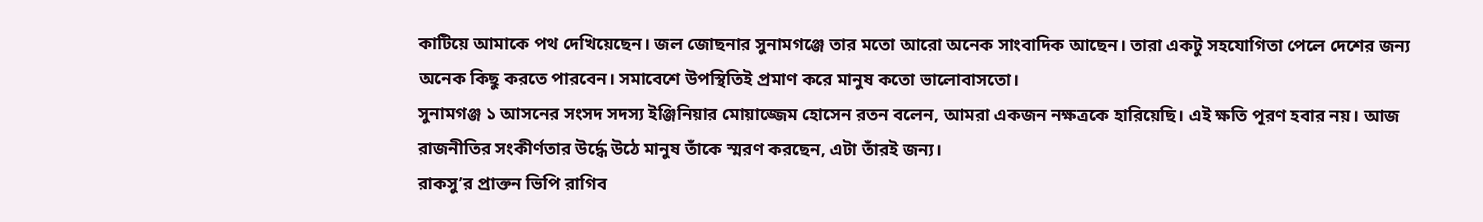কাটিয়ে আমাকে পথ দেখিয়েছেন। জল জোছনার সুনামগঞ্জে তার মতো আরো অনেক সাংবাদিক আছেন। তারা একটু সহযোগিতা পেলে দেশের জন্য অনেক কিছু করতে পারবেন। সমাবেশে উপস্থিতিই প্রমাণ করে মানুষ কতো ভালোবাসতো।
সুনামগঞ্জ ১ আসনের সংসদ সদস্য ইঞ্জিনিয়ার মোয়াজ্জেম হোসেন রতন বলেন, আমরা একজন নক্ষত্রকে হারিয়েছি। এই ক্ষতি পূরণ হবার নয়। আজ রাজনীতির সংকীর্ণতার উর্দ্ধে উঠে মানুষ তাঁকে স্মরণ করছেন, এটা তাঁরই জন্য।
রাকসু’র প্রাক্তন ভিপি রাগিব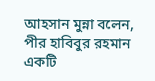আহসান মুন্না বলেন, পীর হাবিবুর রহমান একটি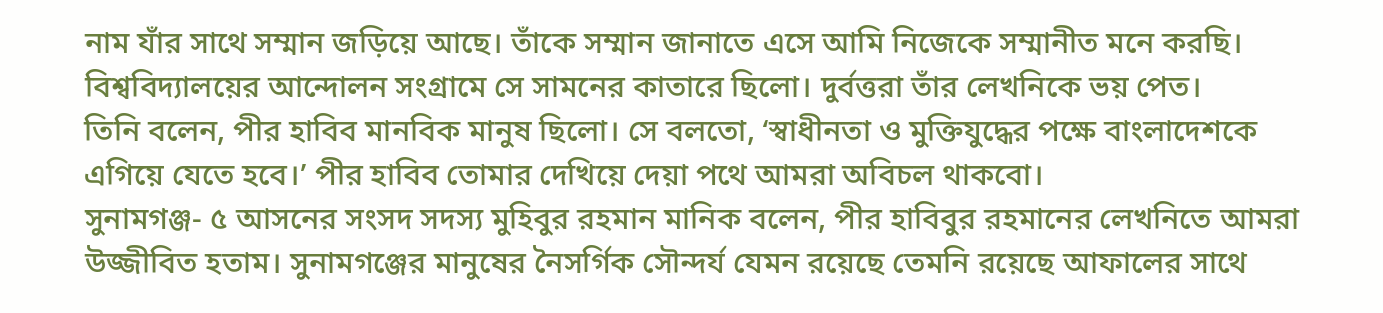নাম যাঁর সাথে সম্মান জড়িয়ে আছে। তাঁকে সম্মান জানাতে এসে আমি নিজেকে সম্মানীত মনে করছি। বিশ্ববিদ্যালয়ের আন্দোলন সংগ্রামে সে সামনের কাতারে ছিলো। দুর্বত্তরা তাঁর লেখনিকে ভয় পেত।
তিনি বলেন, পীর হাবিব মানবিক মানুষ ছিলো। সে বলতো, ‘স্বাধীনতা ও মুক্তিযুদ্ধের পক্ষে বাংলাদেশকে এগিয়ে যেতে হবে।’ পীর হাবিব তোমার দেখিয়ে দেয়া পথে আমরা অবিচল থাকবো।
সুনামগঞ্জ- ৫ আসনের সংসদ সদস্য মুহিবুর রহমান মানিক বলেন, পীর হাবিবুর রহমানের লেখনিতে আমরা উজ্জীবিত হতাম। সুনামগঞ্জের মানুষের নৈসর্গিক সৌন্দর্য যেমন রয়েছে তেমনি রয়েছে আফালের সাথে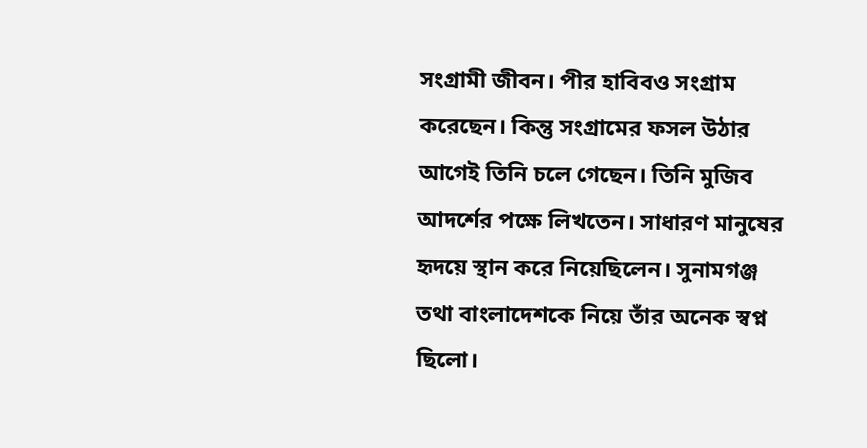সংগ্রামী জীবন। পীর হাবিবও সংগ্রাম করেছেন। কিন্তু সংগ্রামের ফসল উঠার আগেই তিনি চলে গেছেন। তিনি মুজিব আদর্শের পক্ষে লিখতেন। সাধারণ মানুষের হৃদয়ে স্থান করে নিয়েছিলেন। সুনামগঞ্জ তথা বাংলাদেশকে নিয়ে তাঁর অনেক স্বপ্ন ছিলো।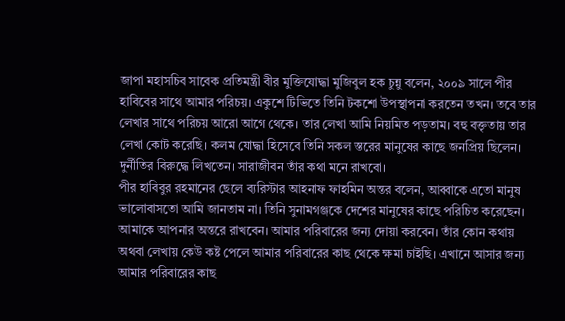জাপা মহাসচিব সাবেক প্রতিমন্ত্রী বীর মুক্তিযোদ্ধা মুজিবুল হক চুন্নু বলেন, ২০০৯ সালে পীর হাবিবের সাথে আমার পরিচয়। একুশে টিভিতে তিনি টকশো উপস্থাপনা করতেন তখন। তবে তার লেখার সাথে পরিচয় আরো আগে থেকে। তার লেখা আমি নিয়মিত পড়তাম। বহু বক্তৃতায় তার লেখা কোট করেছি। কলম যোদ্ধা হিসেবে তিনি সকল স্তরের মানুষের কাছে জনপ্রিয় ছিলেন। দুর্নীতির বিরুদ্ধে লিখতেন। সারাজীবন তাঁর কথা মনে রাখবো।
পীর হাবিবুর রহমানের ছেলে ব্যরিস্টার আহনাফ ফাহমিন অন্তর বলেন, আব্বাকে এতো মানুষ ভালোবাসতো আমি জানতাম না। তিনি সুনামগঞ্জকে দেশের মানুষের কাছে পরিচিত করেছেন। আমাকে আপনার অন্তরে রাখবেন। আমার পরিবারের জন্য দোয়া করবেন। তাঁর কোন কথায় অথবা লেখায় কেউ কষ্ট পেলে আমার পরিবারের কাছ থেকে ক্ষমা চাইছি। এখানে আসার জন্য আমার পরিবারের কাছ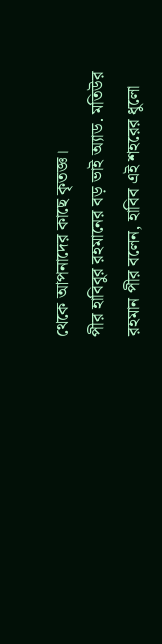থেকে আপনাদের কাছে কৃতজ্ঞ।
পীর হাবিবুর রহমানের বড় ভাই অ্যাড. মতিউর রহমান পীর বলেন, হাবিব এই শহরের ধুলো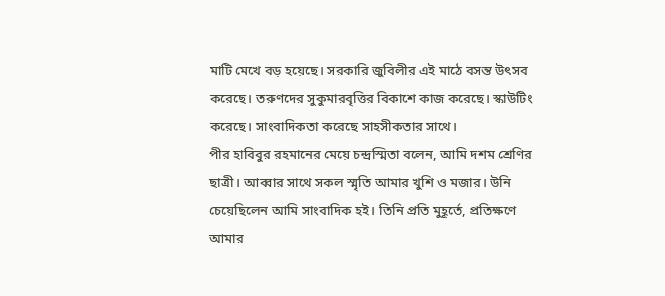মাটি মেখে বড় হয়েছে। সরকারি জুবিলীর এই মাঠে বসন্ত উৎসব করেছে। তরুণদের সুকুমারবৃত্তির বিকাশে কাজ করেছে। স্কাউটিং করেছে। সাংবাদিকতা করেছে সাহসীকতার সাথে।
পীর হাবিবুর রহমানের মেয়ে চন্দ্রস্মিতা বলেন, আমি দশম শ্রেণির ছাত্রী। আব্বার সাথে সকল স্মৃতি আমার খুশি ও মজার। উনি চেয়েছিলেন আমি সাংবাদিক হই। তিনি প্রতি মুহূর্তে, প্রতিক্ষণে আমার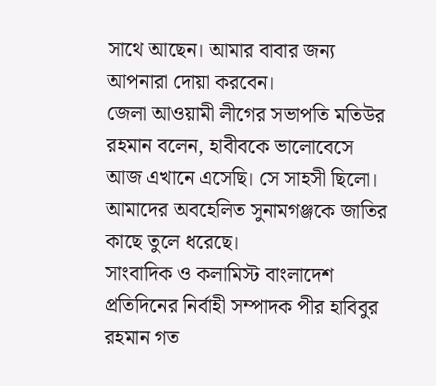সাথে আছেন। আমার বাবার জন্য আপনারা দোয়া করবেন।
জেলা আওয়ামী লীগের সভাপতি মতিউর রহমান বলেন, হাবীবকে ভালোবেসে আজ এখানে এসেছি। সে সাহসী ছিলো। আমাদের অবহেলিত সুনামগঞ্জকে জাতির কাছে তুলে ধরেছে।
সাংবাদিক ও কলামিস্ট বাংলাদেশ প্রতিদিনের নির্বাহী সম্পাদক পীর হাবিবুর রহমান গত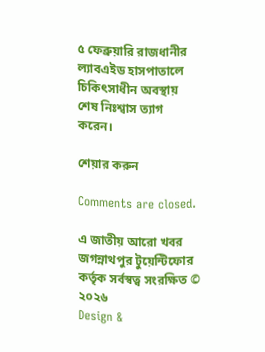৫ ফেব্রুয়ারি রাজধানীর ল্যাবএইড হাসপাতালে চিকিৎসাধীন অবস্থায় শেষ নিঃশ্বাস ত্যাগ করেন।

শেয়ার করুন

Comments are closed.

এ জাতীয় আরো খবর
জগন্নাথপুর টুয়েন্টিফোর কর্তৃক সর্বস্বত্ব সংরক্ষিত © ২০২৬
Design &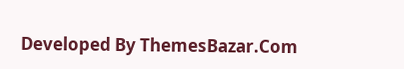Developed By ThemesBazar.Com